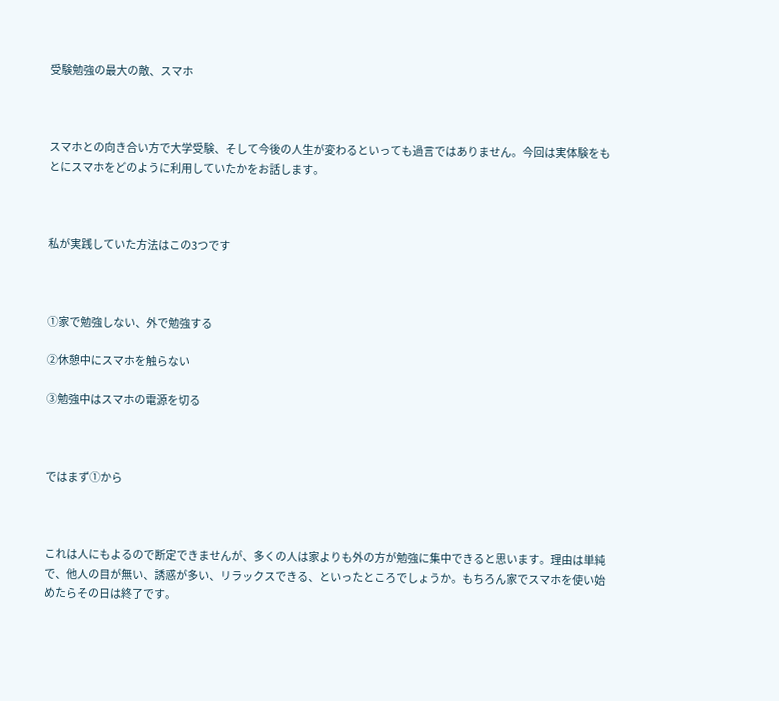受験勉強の最大の敵、スマホ



スマホとの向き合い方で大学受験、そして今後の人生が変わるといっても過言ではありません。今回は実体験をもとにスマホをどのように利用していたかをお話します。



私が実践していた方法はこの3つです



①家で勉強しない、外で勉強する

②休憩中にスマホを触らない

③勉強中はスマホの電源を切る



ではまず①から



これは人にもよるので断定できませんが、多くの人は家よりも外の方が勉強に集中できると思います。理由は単純で、他人の目が無い、誘惑が多い、リラックスできる、といったところでしょうか。もちろん家でスマホを使い始めたらその日は終了です。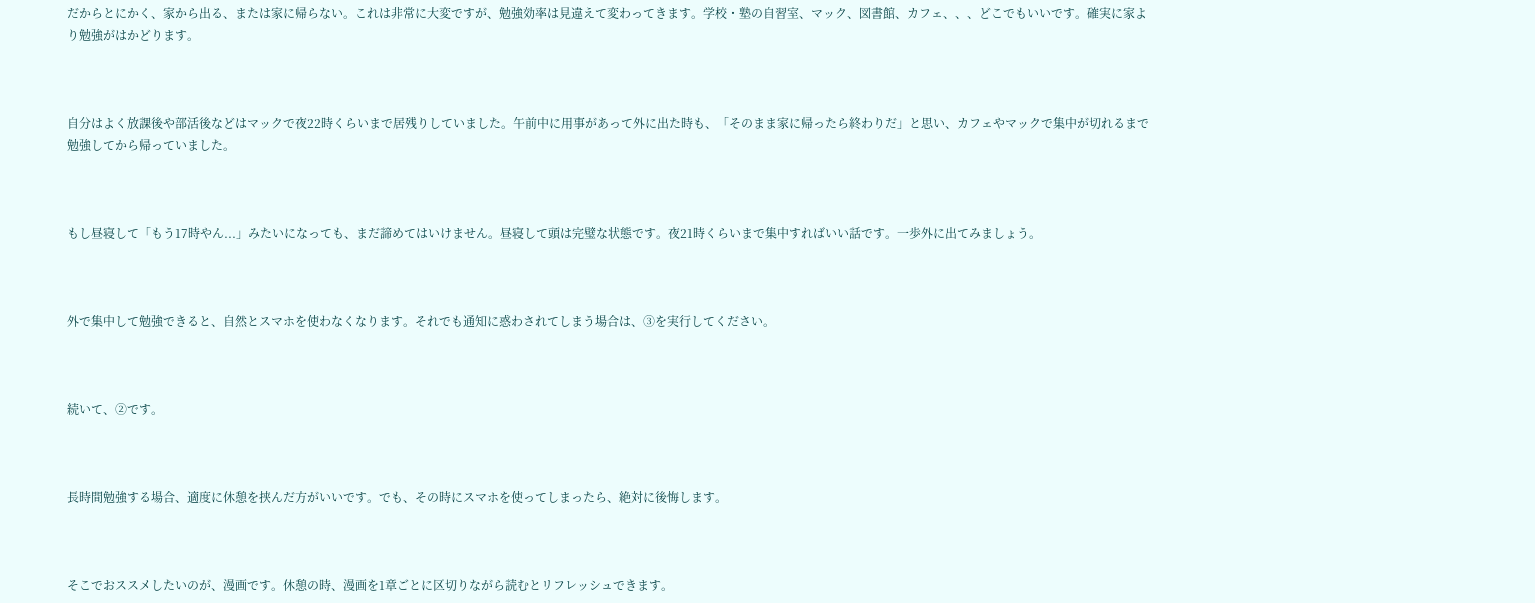だからとにかく、家から出る、または家に帰らない。これは非常に大変ですが、勉強効率は見違えて変わってきます。学校・塾の自習室、マック、図書館、カフェ、、、どこでもいいです。確実に家より勉強がはかどります。



自分はよく放課後や部活後などはマックで夜22時くらいまで居残りしていました。午前中に用事があって外に出た時も、「そのまま家に帰ったら終わりだ」と思い、カフェやマックで集中が切れるまで勉強してから帰っていました。



もし昼寝して「もう17時やん...」みたいになっても、まだ諦めてはいけません。昼寝して頭は完璧な状態です。夜21時くらいまで集中すればいい話です。一歩外に出てみましょう。



外で集中して勉強できると、自然とスマホを使わなくなります。それでも通知に惑わされてしまう場合は、③を実行してください。



続いて、②です。



長時間勉強する場合、適度に休憩を挟んだ方がいいです。でも、その時にスマホを使ってしまったら、絶対に後悔します。



そこでおススメしたいのが、漫画です。休憩の時、漫画を1章ごとに区切りながら読むとリフレッシュできます。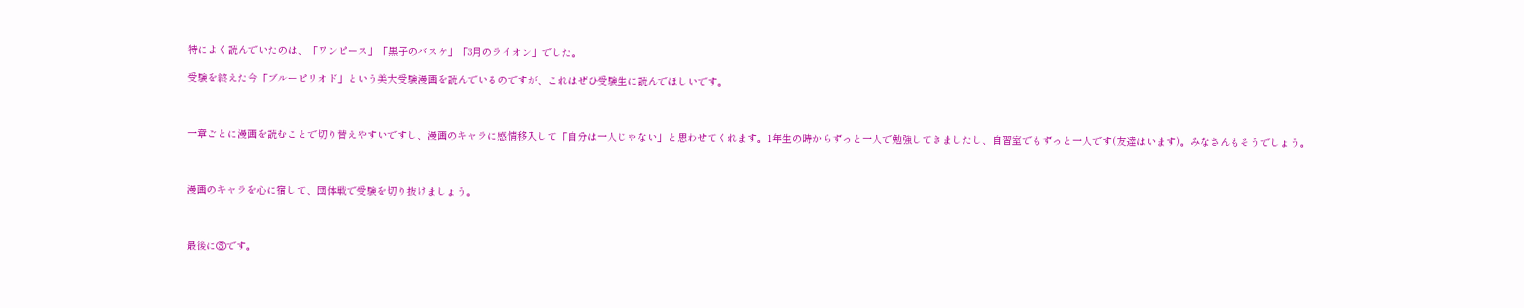特によく読んでいたのは、「ワンピース」「黒子のバスケ」「3月のライオン」でした。

受験を終えた今「ブルーピリオド」という美大受験漫画を読んでいるのですが、これはぜひ受験生に読んでほしいです。



一章ごとに漫画を読むことで切り替えやすいですし、漫画のキャラに感情移入して「自分は一人じゃない」と思わせてくれます。1年生の時からずっと一人で勉強してきましたし、自習室でもずっと一人です(友達はいます)。みなさんもそうでしょう。



漫画のキャラを心に宿して、団体戦で受験を切り抜けましょう。



最後に③です。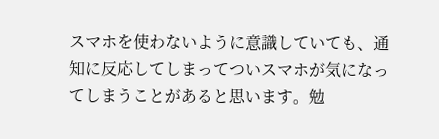スマホを使わないように意識していても、通知に反応してしまってついスマホが気になってしまうことがあると思います。勉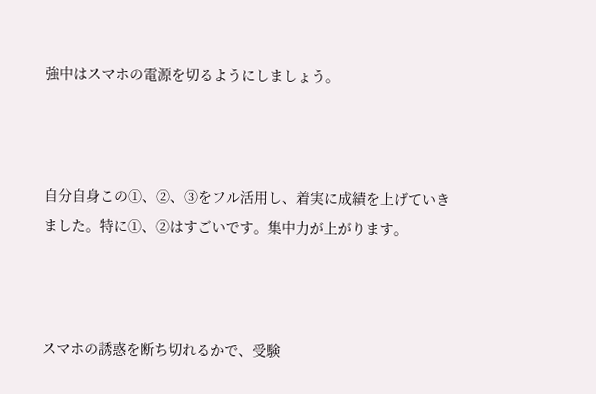強中はスマホの電源を切るようにしましょう。



自分自身この①、②、③をフル活用し、着実に成績を上げていきました。特に①、②はすごいです。集中力が上がります。



スマホの誘惑を断ち切れるかで、受験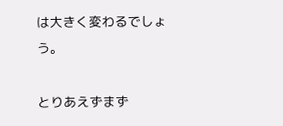は大きく変わるでしょう。

とりあえずまず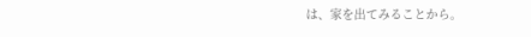は、家を出てみることから。